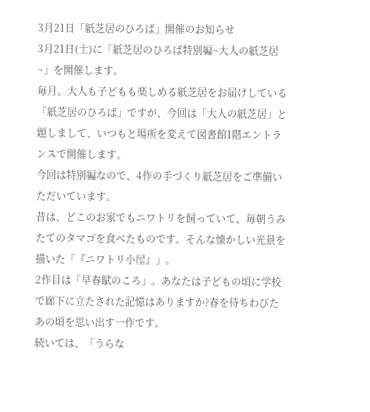3月21日「紙芝居のひろば」開催のお知らせ
3月21日(土)に「紙芝居のひろば特別編~大人の紙芝居~」を開催します。
毎月、大人も子どもも楽しめる紙芝居をお届けしている「紙芝居のひろば」ですが、今回は「大人の紙芝居」と題しまして、いつもと場所を変えて図書館1階エントランスで開催します。
今回は特別編なので、4作の手づくり紙芝居をご準備いただいています。
昔は、どこのお家でもニワトリを飼っていて、毎朝うみたてのタマゴを食べたものです。そんな懐かしい光景を描いた「『ニワトリ小屋』」。
2作目は「早春賦のころ」。あなたは子どもの頃に学校で廊下に立たされた記憶はありますか?春を待ちわびたあの頃を思い出す一作です。
続いては、「うらな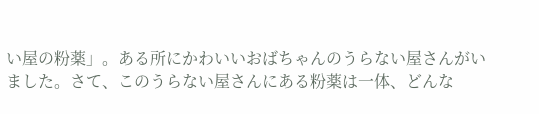い屋の粉薬」。ある所にかわいいおばちゃんのうらない屋さんがいました。さて、このうらない屋さんにある粉薬は一体、どんな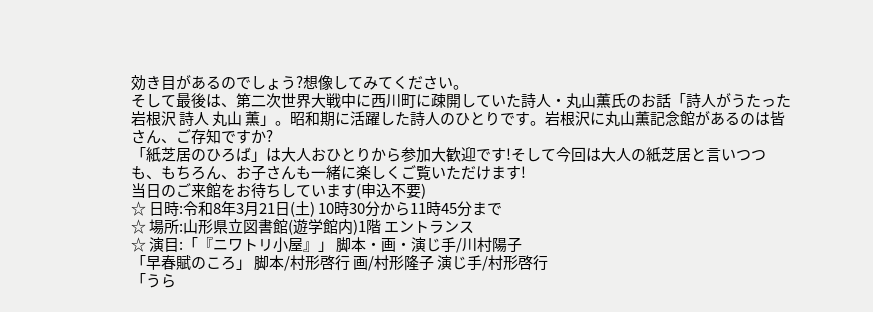効き目があるのでしょう?想像してみてください。
そして最後は、第二次世界大戦中に西川町に疎開していた詩人・丸山薫氏のお話「詩人がうたった岩根沢 詩人 丸山 薫」。昭和期に活躍した詩人のひとりです。岩根沢に丸山薫記念館があるのは皆さん、ご存知ですか?
「紙芝居のひろば」は大人おひとりから参加大歓迎です!そして今回は大人の紙芝居と言いつつも、もちろん、お子さんも一緒に楽しくご覧いただけます!
当日のご来館をお待ちしています(申込不要)
☆ 日時:令和8年3月21日(土) 10時30分から11時45分まで
☆ 場所:山形県立図書館(遊学館内)1階 エントランス
☆ 演目:「『ニワトリ小屋』」 脚本・画・演じ手/川村陽子
「早春賦のころ」 脚本/村形啓行 画/村形隆子 演じ手/村形啓行
「うら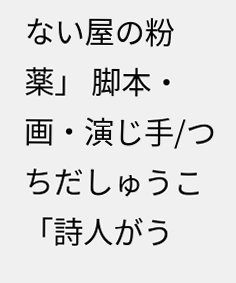ない屋の粉薬」 脚本・画・演じ手/つちだしゅうこ
「詩人がう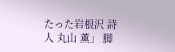たった岩根沢 詩人 丸山 薫」 脚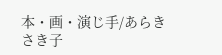本・画・演じ手/あらきさき子